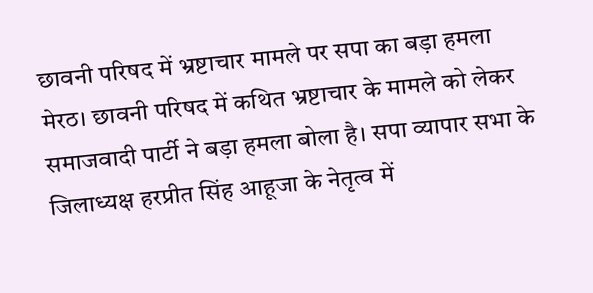छावनी परिषद में भ्रष्टाचार मामले पर सपा का बड़ा हमला
मेरठ। छावनी परिषद में कथित भ्रष्टाचार के मामले को लेकर समाजवादी पार्टी ने बड़ा हमला बोला है। सपा व्यापार सभा के जिलाध्यक्ष हरप्रीत सिंह आहूजा के नेतृत्व में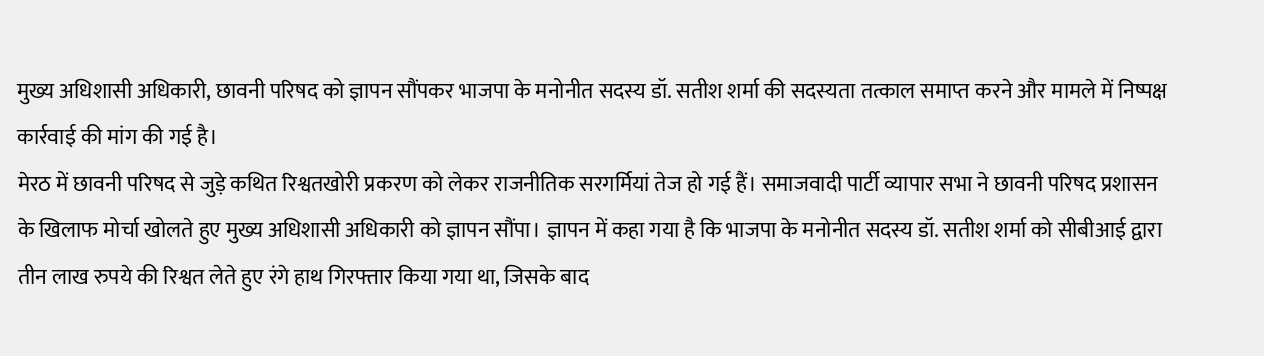मुख्य अधिशासी अधिकारी, छावनी परिषद को ज्ञापन सौंपकर भाजपा के मनोनीत सदस्य डॉ. सतीश शर्मा की सदस्यता तत्काल समाप्त करने और मामले में निष्पक्ष कार्रवाई की मांग की गई है।
मेरठ में छावनी परिषद से जुड़े कथित रिश्वतखोरी प्रकरण को लेकर राजनीतिक सरगर्मियां तेज हो गई हैं। समाजवादी पार्टी व्यापार सभा ने छावनी परिषद प्रशासन के खिलाफ मोर्चा खोलते हुए मुख्य अधिशासी अधिकारी को ज्ञापन सौंपा। ज्ञापन में कहा गया है कि भाजपा के मनोनीत सदस्य डॉ. सतीश शर्मा को सीबीआई द्वारा तीन लाख रुपये की रिश्वत लेते हुए रंगे हाथ गिरफ्तार किया गया था, जिसके बाद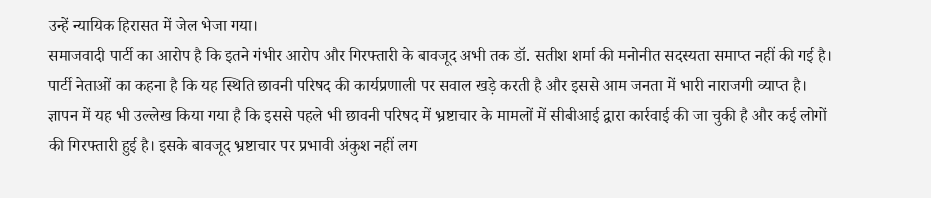उन्हें न्यायिक हिरासत में जेल भेजा गया।
समाजवादी पार्टी का आरोप है कि इतने गंभीर आरोप और गिरफ्तारी के बावजूद अभी तक डॉ. सतीश शर्मा की मनोनीत सदस्यता समाप्त नहीं की गई है। पार्टी नेताओं का कहना है कि यह स्थिति छावनी परिषद की कार्यप्रणाली पर सवाल खड़े करती है और इससे आम जनता में भारी नाराजगी व्याप्त है।
ज्ञापन में यह भी उल्लेख किया गया है कि इससे पहले भी छावनी परिषद में भ्रष्टाचार के मामलों में सीबीआई द्वारा कार्रवाई की जा चुकी है और कई लोगों की गिरफ्तारी हुई है। इसके बावजूद भ्रष्टाचार पर प्रभावी अंकुश नहीं लग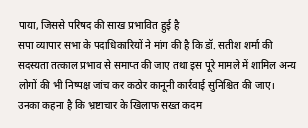पाया, जिससे परिषद की साख प्रभावित हुई है
सपा व्यापार सभा के पदाधिकारियों ने मांग की है कि डॉ. सतीश शर्मा की सदस्यता तत्काल प्रभाव से समाप्त की जाए तथा इस पूरे मामले में शामिल अन्य लोगों की भी निष्पक्ष जांच कर कठोर कानूनी कार्रवाई सुनिश्चित की जाए। उनका कहना है कि भ्रष्टाचार के खिलाफ सख्त कदम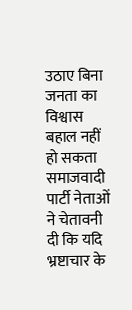उठाए बिना जनता का विश्वास बहाल नहीं हो सकता
समाजवादी पार्टी नेताओं ने चेतावनी दी कि यदि भ्रष्टाचार के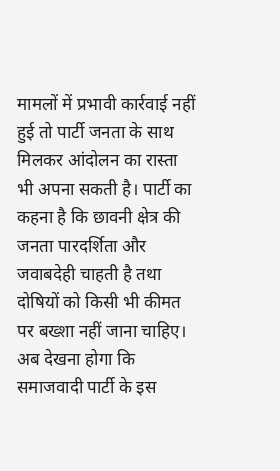मामलों में प्रभावी कार्रवाई नहीं हुई तो पार्टी जनता के साथ मिलकर आंदोलन का रास्ता भी अपना सकती है। पार्टी का कहना है कि छावनी क्षेत्र की जनता पारदर्शिता और जवाबदेही चाहती है तथा दोषियों को किसी भी कीमत पर बख्शा नहीं जाना चाहिए।
अब देखना होगा कि समाजवादी पार्टी के इस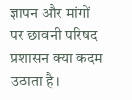ज्ञापन और मांगों पर छावनी परिषद प्रशासन क्या कदम उठाता है।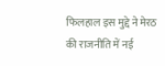फिलहाल इस मुद्दे ने मेरठ की राजनीति में नई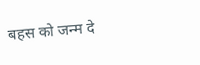बहस को जन्म दे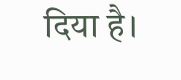दिया है।